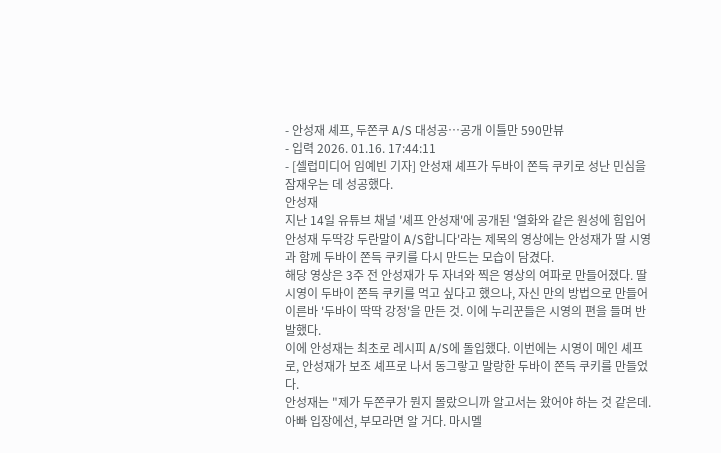- 안성재 셰프, 두쫀쿠 A/S 대성공…공개 이틀만 590만뷰
- 입력 2026. 01.16. 17:44:11
- [셀럽미디어 임예빈 기자] 안성재 셰프가 두바이 쫀득 쿠키로 성난 민심을 잠재우는 데 성공했다.
안성재
지난 14일 유튜브 채널 '셰프 안성재'에 공개된 '열화와 같은 원성에 힘입어 안성재 두딱강 두란말이 A/S합니다'라는 제목의 영상에는 안성재가 딸 시영과 함께 두바이 쫀득 쿠키를 다시 만드는 모습이 담겼다.
해당 영상은 3주 전 안성재가 두 자녀와 찍은 영상의 여파로 만들어졌다. 딸 시영이 두바이 쫀득 쿠키를 먹고 싶다고 했으나, 자신 만의 방법으로 만들어 이른바 '두바이 딱딱 강정'을 만든 것. 이에 누리꾼들은 시영의 편을 들며 반발했다.
이에 안성재는 최초로 레시피 A/S에 돌입했다. 이번에는 시영이 메인 셰프로, 안성재가 보조 셰프로 나서 동그랗고 말랑한 두바이 쫀득 쿠키를 만들었다.
안성재는 "제가 두쫀쿠가 뭔지 몰랐으니까 알고서는 왔어야 하는 것 같은데. 아빠 입장에선, 부모라면 알 거다. 마시멜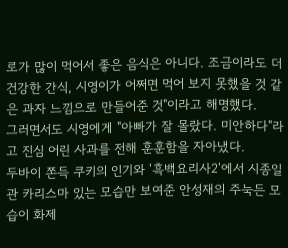로가 많이 먹어서 좋은 음식은 아니다. 조금이라도 더 건강한 간식, 시영이가 어쩌면 먹어 보지 못했을 것 같은 과자 느낌으로 만들어준 것"이라고 해명했다.
그러면서도 시영에게 "아빠가 잘 몰랐다. 미안하다"라고 진심 어린 사과를 전해 훈훈함을 자아냈다.
두바이 쫀득 쿠키의 인기와 '흑백요리사2'에서 시종일관 카리스마 있는 모습만 보여준 안성재의 주눅든 모습이 화제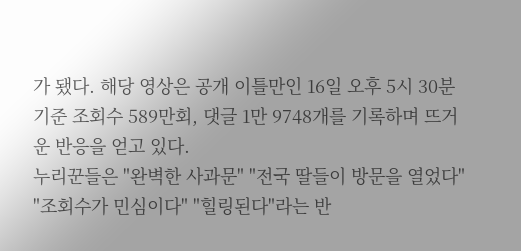가 됐다. 해당 영상은 공개 이틀만인 16일 오후 5시 30분 기준 조회수 589만회, 댓글 1만 9748개를 기록하며 뜨거운 반응을 얻고 있다.
누리꾼들은 "완벽한 사과문" "전국 딸들이 방문을 열었다" "조회수가 민심이다" "힐링된다"라는 반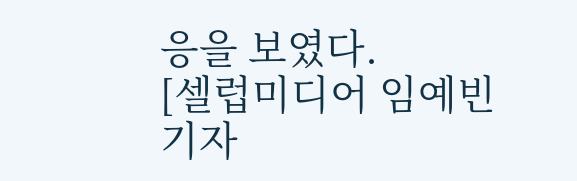응을 보였다.
[셀럽미디어 임예빈 기자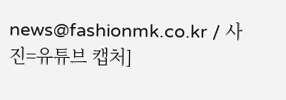news@fashionmk.co.kr / 사진=유튜브 캡처]